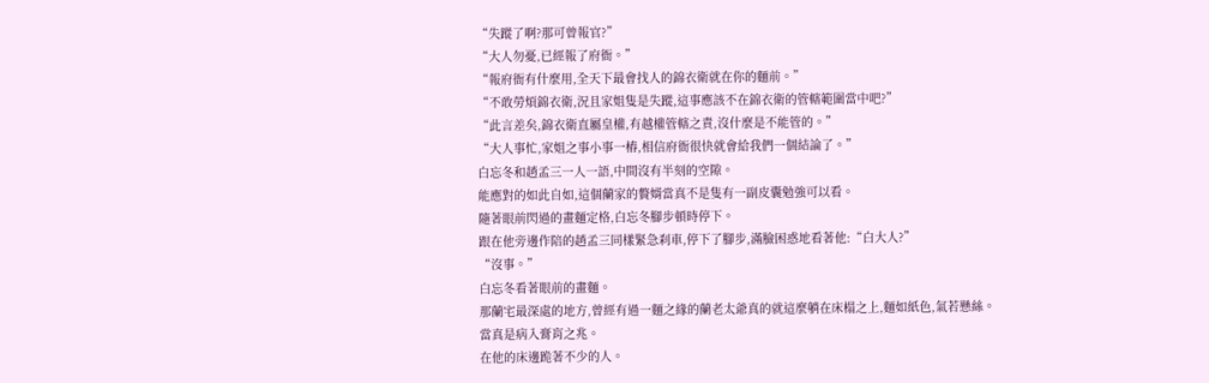“失蹤了啊?那可曾報官?”
“大人勿憂,已經報了府衙。”
“報府衙有什麼用,全天下最會找人的錦衣衛就在你的麵前。”
“不敢勞煩錦衣衛,況且家姐隻是失蹤,這事應該不在錦衣衛的管轄範圍當中吧?”
“此言差矣,錦衣衛直屬皇權,有越權管轄之責,沒什麼是不能管的。”
“大人事忙,家姐之事小事一樁,相信府衙很快就會給我們一個結論了。”
白忘冬和趙孟三一人一語,中間沒有半刻的空隙。
能應對的如此自如,這個蘭家的贅婿當真不是隻有一副皮囊勉強可以看。
隨著眼前閃過的畫麵定格,白忘冬腳步頓時停下。
跟在他旁邊作陪的趙孟三同樣緊急刹車,停下了腳步,滿臉困惑地看著他:“白大人?”
“沒事。”
白忘冬看著眼前的畫麵。
那蘭宅最深處的地方,曾經有過一麵之緣的蘭老太爺真的就這麼躺在床榻之上,麵如紙色,氣若懸絲。
當真是病入膏肓之兆。
在他的床邊跪著不少的人。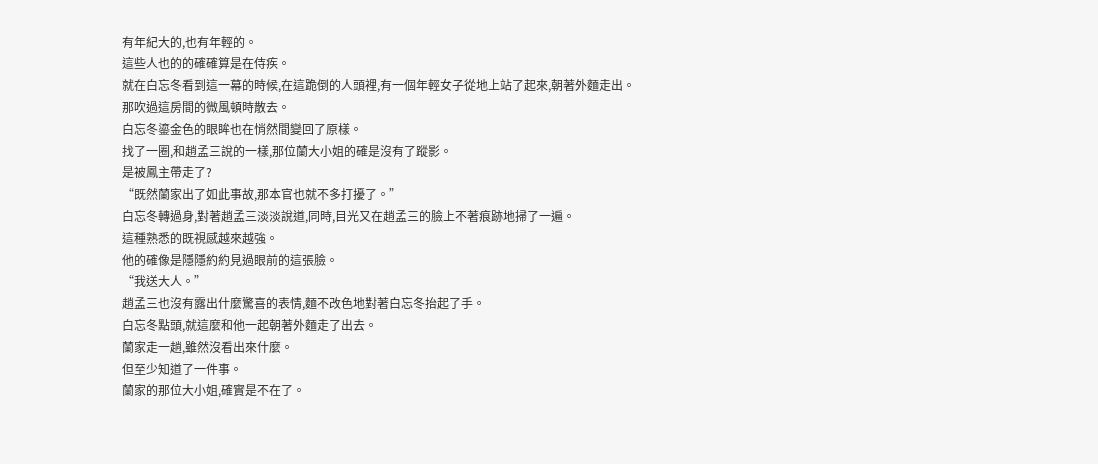有年紀大的,也有年輕的。
這些人也的的確確算是在侍疾。
就在白忘冬看到這一幕的時候,在這跪倒的人頭裡,有一個年輕女子從地上站了起來,朝著外麵走出。
那吹過這房間的微風頓時散去。
白忘冬鎏金色的眼眸也在悄然間變回了原樣。
找了一圈,和趙孟三說的一樣,那位蘭大小姐的確是沒有了蹤影。
是被鳳主帶走了?
“既然蘭家出了如此事故,那本官也就不多打擾了。”
白忘冬轉過身,對著趙孟三淡淡說道,同時,目光又在趙孟三的臉上不著痕跡地掃了一遍。
這種熟悉的既視感越來越強。
他的確像是隱隱約約見過眼前的這張臉。
“我送大人。”
趙孟三也沒有露出什麼驚喜的表情,麵不改色地對著白忘冬抬起了手。
白忘冬點頭,就這麼和他一起朝著外麵走了出去。
蘭家走一趟,雖然沒看出來什麼。
但至少知道了一件事。
蘭家的那位大小姐,確實是不在了。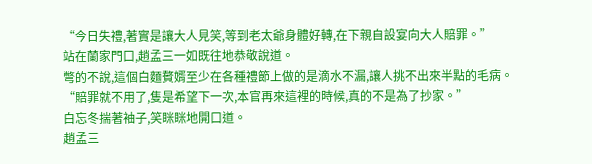“今日失禮,著實是讓大人見笑,等到老太爺身體好轉,在下親自設宴向大人賠罪。”
站在蘭家門口,趙孟三一如既往地恭敬說道。
彆的不說,這個白麵贅婿至少在各種禮節上做的是滴水不漏,讓人挑不出來半點的毛病。
“賠罪就不用了,隻是希望下一次,本官再來這裡的時候,真的不是為了抄家。”
白忘冬揣著袖子,笑眯眯地開口道。
趙孟三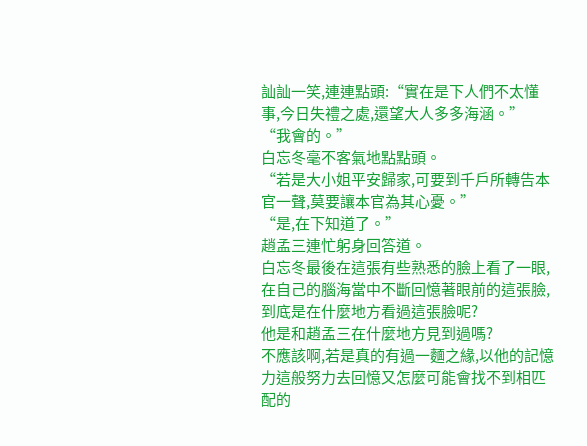訕訕一笑,連連點頭:“實在是下人們不太懂事,今日失禮之處,還望大人多多海涵。”
“我會的。”
白忘冬毫不客氣地點點頭。
“若是大小姐平安歸家,可要到千戶所轉告本官一聲,莫要讓本官為其心憂。”
“是,在下知道了。”
趙孟三連忙躬身回答道。
白忘冬最後在這張有些熟悉的臉上看了一眼,在自己的腦海當中不斷回憶著眼前的這張臉,到底是在什麼地方看過這張臉呢?
他是和趙孟三在什麼地方見到過嗎?
不應該啊,若是真的有過一麵之緣,以他的記憶力這般努力去回憶又怎麼可能會找不到相匹配的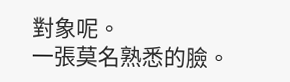對象呢。
一張莫名熟悉的臉。